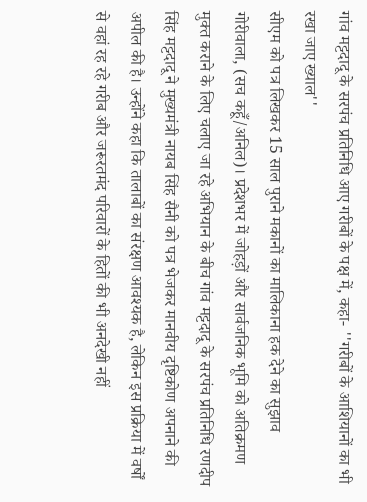गांव मट्टदादू के सरपंच प्रतिनिधि आए गरीबों के पक्ष में, कहा- ''गरीबों के आशियानों का भी रखा जाए ख्याल''
सीएम को पत्र लिखकर 15 साल पुराने मकानों का मालिकाना हक देने का सुझाव
गोरीवाला, (सच कहूँ/अनिल)। प्रदेशभर में जोहड़ों और सार्वजनिक भूमि को अतिक्रमण मुक्त कराने के लिए चलाए जा रहे अभियान के बीच गांव मट्टदादू के सरपंच प्रतिनिधि रणदीप सिंह मट्टदादू ने मुख्यमंत्री नायब सिंह सैनी को पत्र भेजकर मानवीय दृष्टिकोण अपनाने की अपील की है। उन्होंने कहा कि तालाबों का संरक्षण आवश्यक है, लेकिन इस प्रक्रिया में वर्षों से वहां रह रहे गरीब और जरूरतमंद परिवारों के हितों की भी अनदेखी नहीं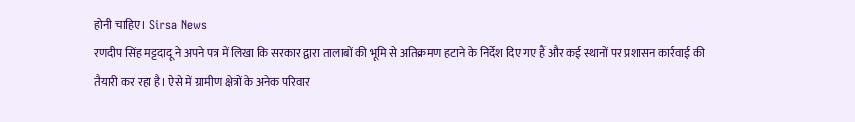होनी चाहिए। Sirsa News
रणदीप सिंह मट्टदादू ने अपने पत्र में लिखा कि सरकार द्वारा तालाबों की भूमि से अतिक्रमण हटाने के निर्देश दिए गए हैं और कई स्थानों पर प्रशासन कार्रवाई की तैयारी कर रहा है। ऐसे में ग्रामीण क्षेत्रों के अनेक परिवार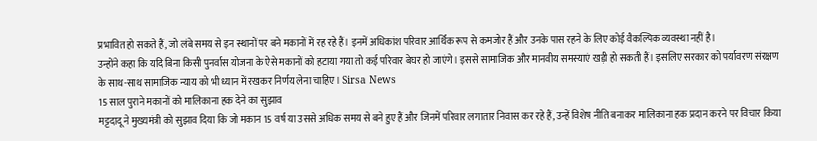प्रभावित हो सकते हैं, जो लंबे समय से इन स्थानों पर बने मकानों में रह रहे हैं। इनमें अधिकांश परिवार आर्थिक रूप से कमजोर हैं और उनके पास रहने के लिए कोई वैकल्पिक व्यवस्था नहीं है।
उन्होंने कहा कि यदि बिना किसी पुनर्वास योजना के ऐसे मकानों को हटाया गया तो कई परिवार बेघर हो जाएंगे। इससे सामाजिक और मानवीय समस्याएं खड़ी हो सकती हैं। इसलिए सरकार को पर्यावरण संरक्षण के साथ-साथ सामाजिक न्याय को भी ध्यान में रखकर निर्णय लेना चाहिए। Sirsa News
15 साल पुराने मकानों को मालिकाना हक देने का सुझाव
मट्टदादू ने मुख्यमंत्री को सुझाव दिया कि जो मकान 15 वर्ष या उससे अधिक समय से बने हुए हैं और जिनमें परिवार लगातार निवास कर रहे हैं, उन्हें विशेष नीति बनाकर मालिकाना हक प्रदान करने पर विचार किया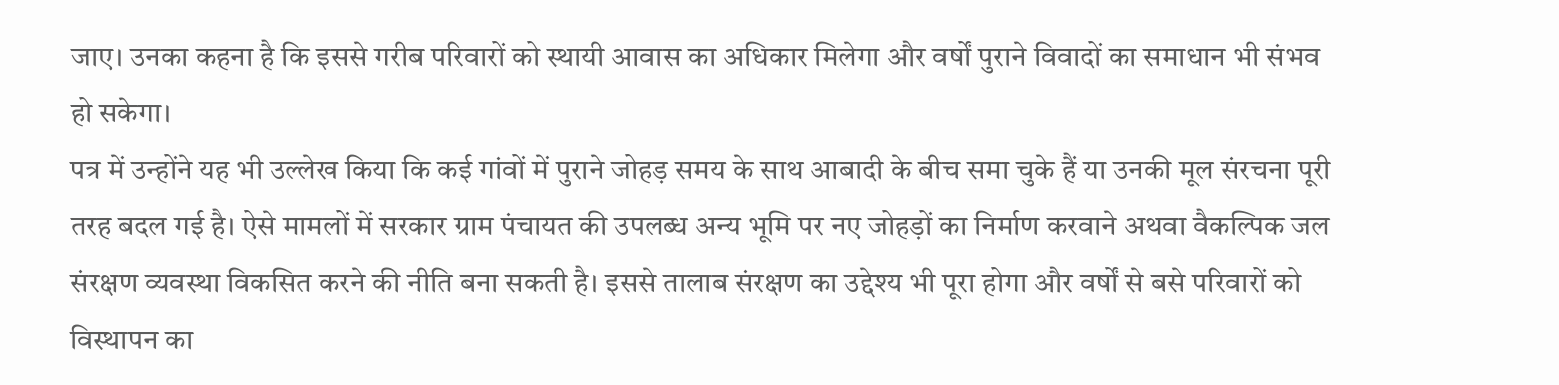जाए। उनका कहना है कि इससे गरीब परिवारों को स्थायी आवास का अधिकार मिलेगा और वर्षों पुराने विवादों का समाधान भी संभव हो सकेगा।
पत्र में उन्होंने यह भी उल्लेख किया कि कई गांवों में पुराने जोहड़ समय के साथ आबादी के बीच समा चुके हैं या उनकी मूल संरचना पूरी तरह बदल गई है। ऐसे मामलों में सरकार ग्राम पंचायत की उपलब्ध अन्य भूमि पर नए जोहड़ों का निर्माण करवाने अथवा वैकल्पिक जल संरक्षण व्यवस्था विकसित करने की नीति बना सकती है। इससे तालाब संरक्षण का उद्देश्य भी पूरा होगा और वर्षों से बसे परिवारों को विस्थापन का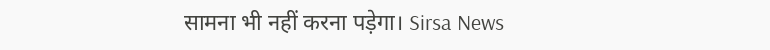सामना भी नहीं करना पड़ेगा। Sirsa News